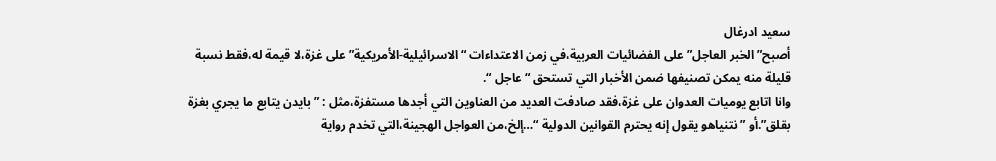سعيد ادرغال
أصبح”الخبر العاجل” على الفضائيات العربية،في زمن الاعتداءات “الاسرائيلية-الأمريكية” على غزة،لا قيمة له،فقط نسبة قليلة منه يمكن تصنيفها ضمن الأخبار التي تستحق “عاجل “.
وانا اتابع يوميات العدوان على غزة،فقد صادفت العديد من العناوين التي أجدها مستفزة،مثل : ” بايدن يتابع ما يجري بغزة بقلق”.أو ” نتنياهو يقول إنه يحترم القوانين الدولية “…إلخ،من العواجل الهجينة،التي تخدم رواية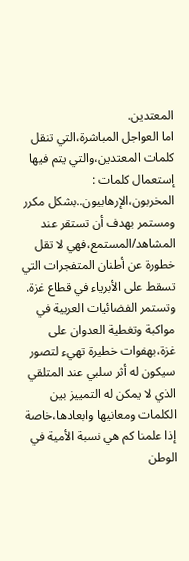المعتدين.
اما العواجل المباشرة،التي تنقل كلمات المعتدين،والتي يتم فيها إستعمال كلمات : المخربون،الإرهابيون..بشكل مكرر ومستمر بهدف أن تستقر عند المشاهد/المستمع،فهي لا تقل خطورة عن أطنان المتفجرات التي تسقط على الأبرياء في قطاع غزة.
وتستمر الفضائيات العربية في مواكبة وتغطية العدوان على غزة،بهفوات خطيرة تهيء لتصور سيكون له أثر سلبي عند المتلقي الذي لا يمكن له التمييز بين الكلمات ومعانيها وابعادها،خاصة إذا علمنا كم هي نسبة الأمية في الوطن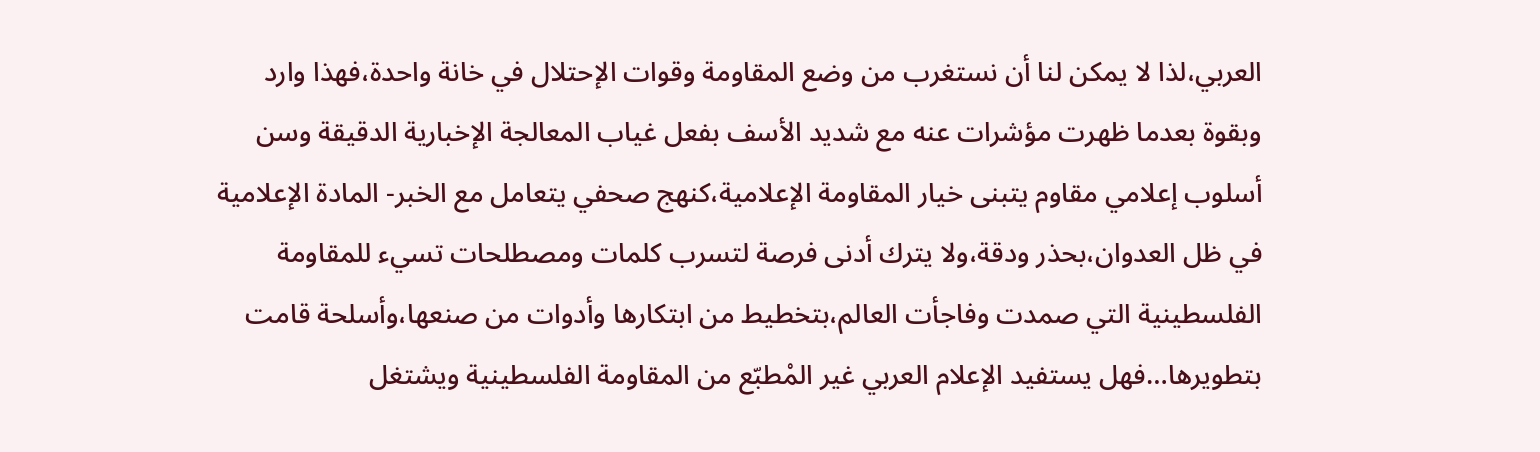العربي،لذا لا يمكن لنا أن نستغرب من وضع المقاومة وقوات الإحتلال في خانة واحدة،فهذا وارد وبقوة بعدما ظهرت مؤشرات عنه مع شديد الأسف بفعل غياب المعالجة الإخبارية الدقيقة وسن أسلوب إعلامي مقاوم يتبنى خيار المقاومة الإعلامية،كنهج صحفي يتعامل مع الخبر- المادة الإعلامية في ظل العدوان،بحذر ودقة،ولا يترك أدنى فرصة لتسرب كلمات ومصطلحات تسيء للمقاومة الفلسطينية التي صمدت وفاجأت العالم،بتخطيط من ابتكارها وأدوات من صنعها،وأسلحة قامت بتطويرها…فهل يستفيد الإعلام العربي غير المْطبّع من المقاومة الفلسطينية ويشتغل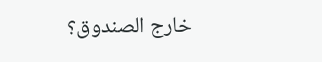خارج الصندوق؟